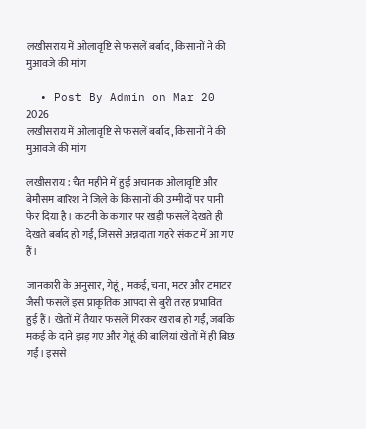लखीसराय में ओलावृष्टि से फसलें बर्बाद, किसानों ने की मुआवजे की मांग

  • Post By Admin on Mar 20 2026
लखीसराय में ओलावृष्टि से फसलें बर्बाद, किसानों ने की मुआवजे की मांग

लखीसराय : चैत महीने में हुई अचानक ओलावृष्टि और बेमौसम बारिश ने जिले के किसानों की उम्मीदों पर पानी फेर दिया है। कटनी के कगार पर खड़ी फसलें देखते ही देखते बर्बाद हो गईं, जिससे अन्नदाता गहरे संकट में आ गए हैं।

जानकारी के अनुसार, गेहूं, मकई, चना, मटर और टमाटर जैसी फसलें इस प्राकृतिक आपदा से बुरी तरह प्रभावित हुई हैं। खेतों में तैयार फसलें गिरकर खराब हो गईं, जबकि मकई के दाने झड़ गए और गेहूं की बालियां खेतों में ही बिछ गईं। इससे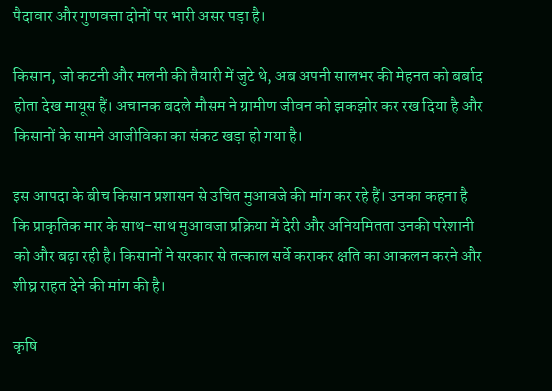पैदावार और गुणवत्ता दोनों पर भारी असर पड़ा है।

किसान, जो कटनी और मलनी की तैयारी में जुटे थे, अब अपनी सालभर की मेहनत को बर्बाद होता देख मायूस हैं। अचानक बदले मौसम ने ग्रामीण जीवन को झकझोर कर रख दिया है और किसानों के सामने आजीविका का संकट खड़ा हो गया है।

इस आपदा के बीच किसान प्रशासन से उचित मुआवजे की मांग कर रहे हैं। उनका कहना है कि प्राकृतिक मार के साथ-साथ मुआवजा प्रक्रिया में देरी और अनियमितता उनकी परेशानी को और बढ़ा रही है। किसानों ने सरकार से तत्काल सर्वे कराकर क्षति का आकलन करने और शीघ्र राहत देने की मांग की है।

कृषि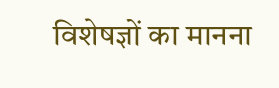विशेषज्ञों का मानना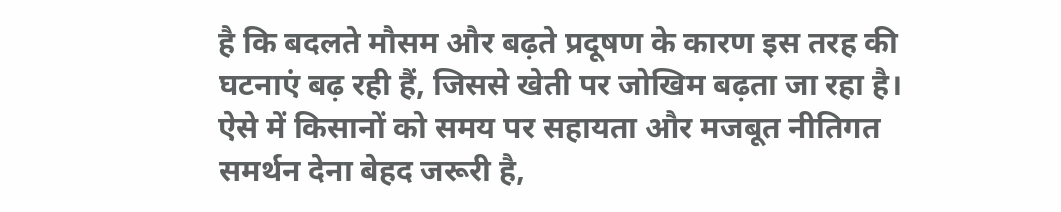है कि बदलते मौसम और बढ़ते प्रदूषण के कारण इस तरह की घटनाएं बढ़ रही हैं, जिससे खेती पर जोखिम बढ़ता जा रहा है। ऐसे में किसानों को समय पर सहायता और मजबूत नीतिगत समर्थन देना बेहद जरूरी है,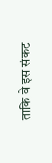ताकि वे इस संकट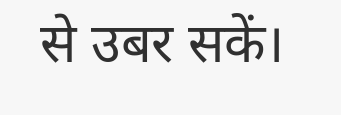से उबर सकें।